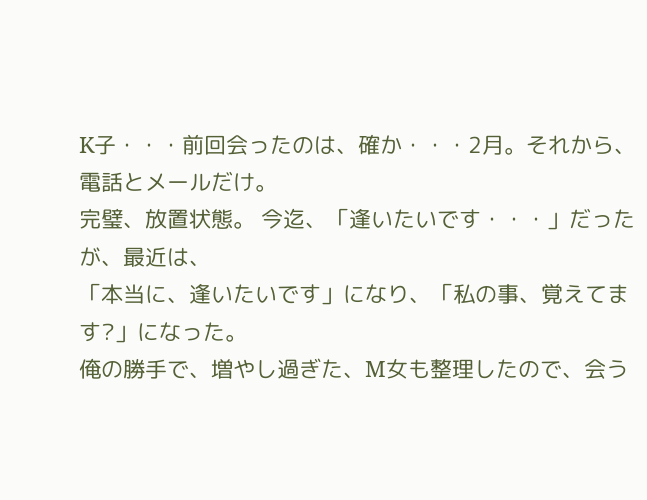K子・・・前回会ったのは、確か・・・2月。それから、電話とメールだけ。
完璧、放置状態。 今迄、「逢いたいです・・・」だったが、最近は、
「本当に、逢いたいです」になり、「私の事、覚えてます?」になった。
俺の勝手で、増やし過ぎた、M女も整理したので、会う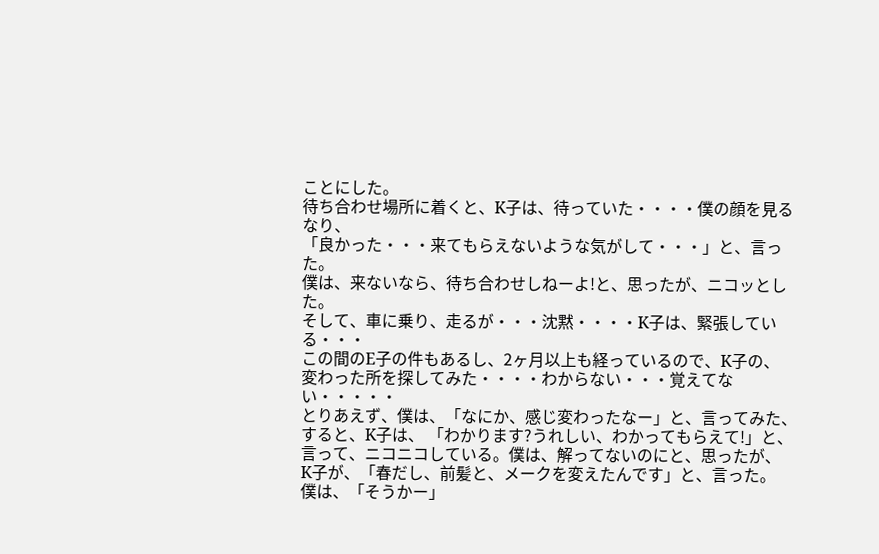ことにした。
待ち合わせ場所に着くと、K子は、待っていた・・・・僕の顔を見るなり、
「良かった・・・来てもらえないような気がして・・・」と、言った。
僕は、来ないなら、待ち合わせしねーよ!と、思ったが、ニコッとした。
そして、車に乗り、走るが・・・沈黙・・・・K子は、緊張している・・・
この間のE子の件もあるし、2ヶ月以上も経っているので、K子の、
変わった所を探してみた・・・・わからない・・・覚えてない・・・・・
とりあえず、僕は、「なにか、感じ変わったなー」と、言ってみた、
すると、K子は、 「わかります?うれしい、わかってもらえて!」と、
言って、ニコニコしている。僕は、解ってないのにと、思ったが、
K子が、「春だし、前髪と、メークを変えたんです」と、言った。
僕は、「そうかー」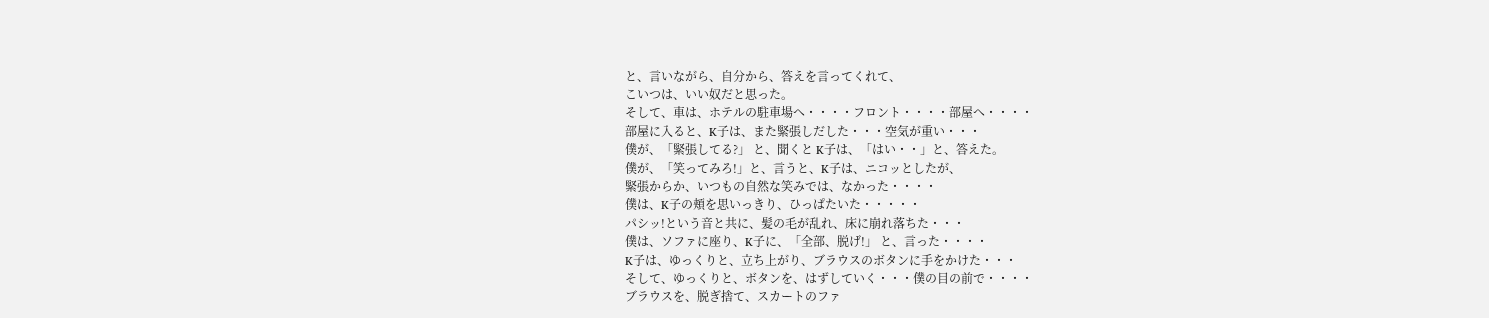と、言いながら、自分から、答えを言ってくれて、
こいつは、いい奴だと思った。
そして、車は、ホテルの駐車場へ・・・・フロント・・・・部屋へ・・・・
部屋に入ると、K子は、また緊張しだした・・・空気が重い・・・
僕が、「緊張してる?」 と、聞くと K子は、「はい・・」と、答えた。
僕が、「笑ってみろ!」と、言うと、K子は、ニコッとしたが、
緊張からか、いつもの自然な笑みでは、なかった・・・・
僕は、K子の頬を思いっきり、ひっぱたいた・・・・・
パシッ!という音と共に、髪の毛が乱れ、床に崩れ落ちた・・・
僕は、ソファに座り、K子に、「全部、脱げ!」 と、言った・・・・
K子は、ゆっくりと、立ち上がり、ブラウスのボタンに手をかけた・・・
そして、ゆっくりと、ボタンを、はずしていく・・・僕の目の前で・・・・
ブラウスを、脱ぎ捨て、スカートのファ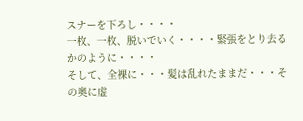スナーを下ろし・・・・
一枚、一枚、脱いでいく・・・・緊張をとり去るかのように・・・・
そして、全裸に・・・髪は乱れたままだ・・・その奥に虚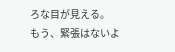ろな目が見える。
もう、緊張はないよ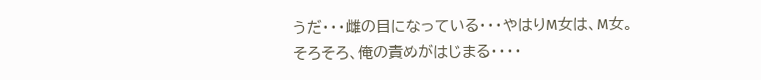うだ・・・雌の目になっている・・・やはりM女は、M女。
そろそろ、俺の責めがはじまる・・・・